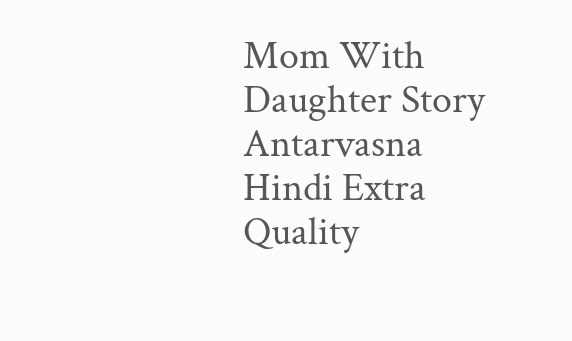Mom With Daughter Story Antarvasna Hindi Extra Quality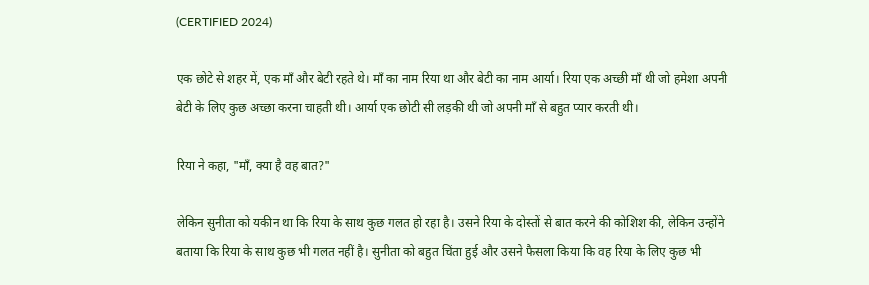(CERTIFIED 2024)

एक छोटे से शहर में, एक माँ और बेटी रहते थे। माँ का नाम रिया था और बेटी का नाम आर्या। रिया एक अच्छी माँ थी जो हमेशा अपनी बेटी के लिए कुछ अच्छा करना चाहती थी। आर्या एक छोटी सी लड़की थी जो अपनी माँ से बहुत प्यार करती थी।

रिया ने कहा, "माँ, क्या है वह बात?"

लेकिन सुनीता को यकीन था कि रिया के साथ कुछ गलत हो रहा है। उसने रिया के दोस्तों से बात करने की कोशिश की, लेकिन उन्होंने बताया कि रिया के साथ कुछ भी गलत नहीं है। सुनीता को बहुत चिंता हुई और उसने फैसला किया कि वह रिया के लिए कुछ भी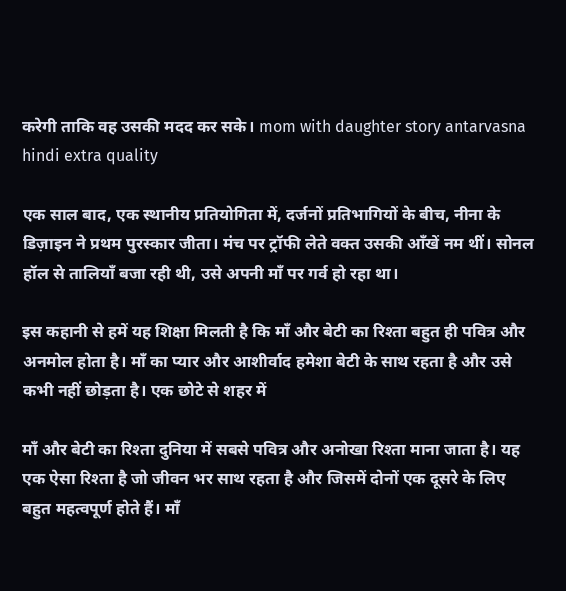करेगी ताकि वह उसकी मदद कर सके। mom with daughter story antarvasna hindi extra quality

एक साल बाद, एक स्थानीय प्रतियोगिता में, दर्जनों प्रतिभागियों के बीच, नीना के डिज़ाइन ने प्रथम पुरस्कार जीता। मंच पर ट्रॉफी लेते वक्त उसकी आँखें नम थीं। सोनल हॉल से तालियाँ बजा रही थी, उसे अपनी माँ पर गर्व हो रहा था।

इस कहानी से हमें यह शिक्षा मिलती है कि माँ और बेटी का रिश्ता बहुत ही पवित्र और अनमोल होता है। माँ का प्यार और आशीर्वाद हमेशा बेटी के साथ रहता है और उसे कभी नहीं छोड़ता है। एक छोटे से शहर में

माँ और बेटी का रिश्ता दुनिया में सबसे पवित्र और अनोखा रिश्ता माना जाता है। यह एक ऐसा रिश्ता है जो जीवन भर साथ रहता है और जिसमें दोनों एक दूसरे के लिए बहुत महत्वपूर्ण होते हैं। माँ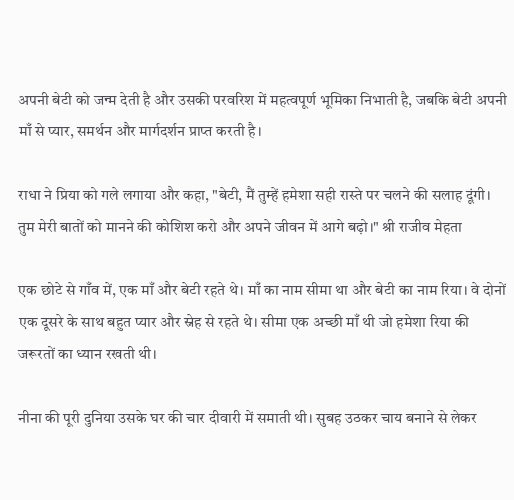अपनी बेटी को जन्म देती है और उसकी परवरिश में महत्वपूर्ण भूमिका निभाती है, जबकि बेटी अपनी माँ से प्यार, समर्थन और मार्गदर्शन प्राप्त करती है।

राधा ने प्रिया को गले लगाया और कहा, "बेटी, मैं तुम्हें हमेशा सही रास्ते पर चलने की सलाह दूंगी। तुम मेरी बातों को मानने की कोशिश करो और अपने जीवन में आगे बढ़ो।" श्री राजीव मेहता

एक छोटे से गाँव में, एक माँ और बेटी रहते थे। माँ का नाम सीमा था और बेटी का नाम रिया। वे दोनों एक दूसरे के साथ बहुत प्यार और स्नेह से रहते थे। सीमा एक अच्छी माँ थी जो हमेशा रिया की जरूरतों का ध्यान रखती थी।

नीना की पूरी दुनिया उसके घर की चार दीवारी में समाती थी। सुबह उठकर चाय बनाने से लेकर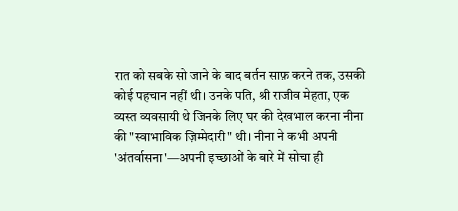रात को सबके सो जाने के बाद बर्तन साफ़ करने तक, उसकी कोई पहचान नहीं थी। उनके पति, श्री राजीव मेहता, एक व्यस्त व्यवसायी थे जिनके लिए घर की देखभाल करना नीना की "स्वाभाविक ज़िम्मेदारी" थी। नीना ने कभी अपनी 'अंतर्वासना'—अपनी इच्छाओं के बारे में सोचा ही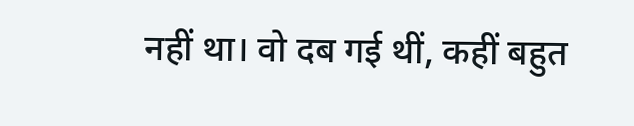नहीं था। वो दब गई थीं, कहीं बहुत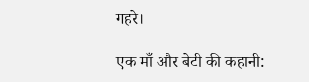गहरे।

एक माँ और बेटी की कहानी: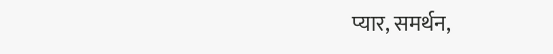प्यार, समर्थन,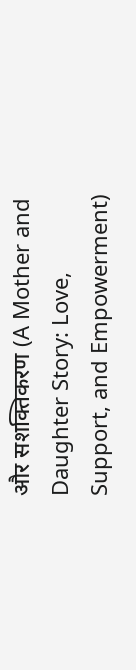और सशक्तिकरण (A Mother and Daughter Story: Love, Support, and Empowerment)